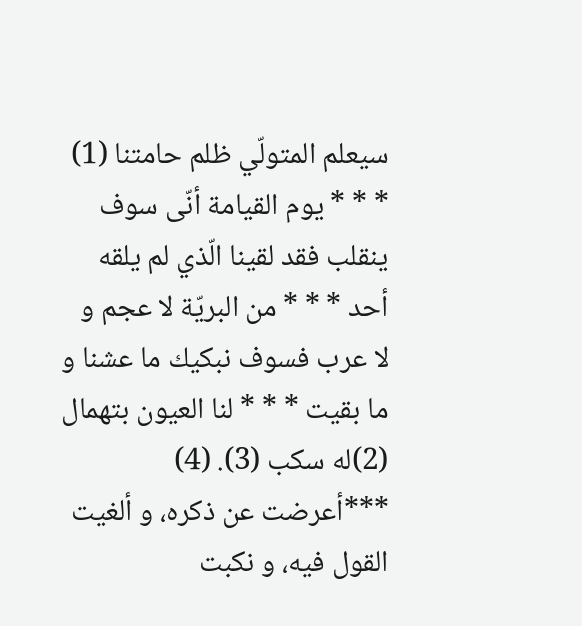سيعلم المتولّي ظلم حامتنا (1) * * * يوم القيامة أنّى سوف ينقلب فقد لقينا الّذي لم يلقه أحد * * * من البريّة لا عجم و لا عرب فسوف نبكيك ما عشنا و ما بقيت * * * لنا العيون بتهمال (2)له سكب (3). (4)
***أعرضت عن ذكره، و ألغيت القول فيه، و نكبت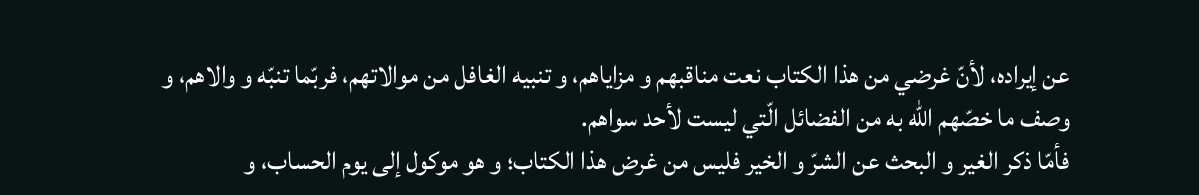عن إيراده، لأنّ غرضي من هذا الكتاب نعت مناقبهم و مزاياهم، و تنبيه الغافل من موالاتهم، فربّما تنبّه و والاهم، و وصف ما خصّهم اللّه به من الفضائل الّتي ليست لأحد سواهم.
فأمّا ذكر الغير و البحث عن الشرّ و الخير فليس من غرض هذا الكتاب؛ و هو موكول إلى يوم الحساب، و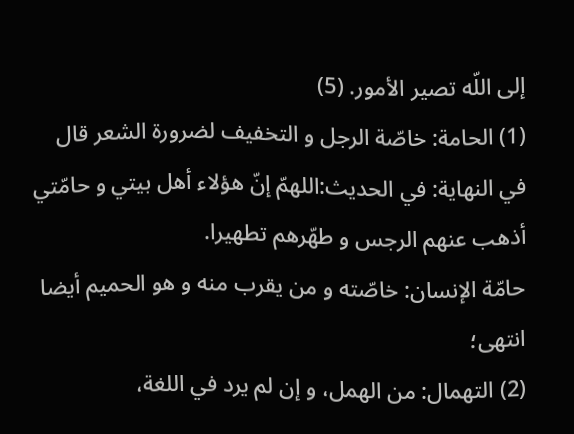إلى اللّه تصير الأمور. (5)
(1) الحامة: خاصّة الرجل و التخفيف لضرورة الشعر قال في النهاية: في الحديث:اللهمّ إنّ هؤلاء أهل بيتي و حامّتي أذهب عنهم الرجس و طهّرهم تطهيرا.
حامّة الإنسان: خاصّته و من يقرب منه و هو الحميم أيضا انتهى؛
(2) التهمال: من الهمل، و إن لم يرد في اللغة،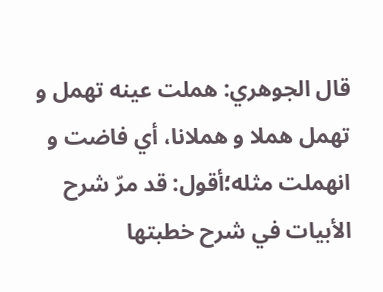قال الجوهري: هملت عينه تهمل و تهمل هملا و هملانا، أي فاضت و انهملت مثله؛أقول: قد مرّ شرح الأبيات في شرح خطبتها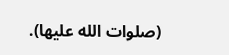(صلوات الله عليها).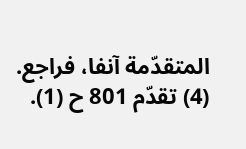المتقدّمة آنفا، فراجع.
(4) تقدّم 801 ح (1).